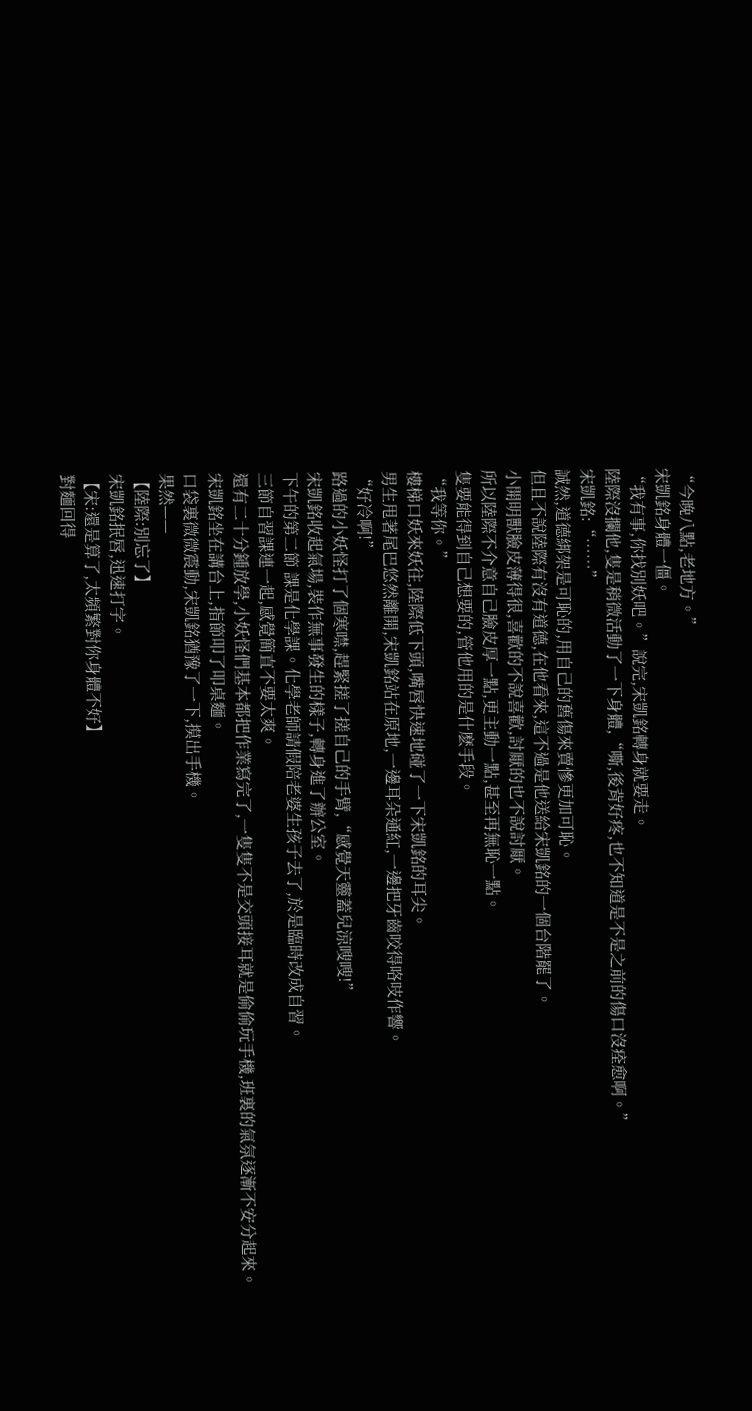“今晚八點,老地方。”
宋凱銘身體一僵。
“我有事,你找別妖吧。”說完,宋凱銘轉身就要走。
陸際沒攔他,隻是稍微活動了一下身體,“嘶,後背好疼,也不知道是不是之前的傷口沒痊愈啊。”
宋凱銘:“……”
誠然,道德綁架是可恥的,用自己的舊傷來賣慘更加可恥。
但且不說陸際有沒有道德,在他看來,這不過是他送給宋凱銘的一個台階罷了。
小開明獸臉皮薄得很,喜歡的不說喜歡,討厭的也不說討厭。
所以陸際不介意自己臉皮厚一點,更主動一點,甚至再無恥一點。
隻要能得到自己想要的,管他用的是什麽手段。
“我等你。”
樓梯口妖來妖往,陸際低下頭,嘴唇快速地碰了一下宋凱銘的耳尖。
男生甩著尾巴悠然離開,宋凱銘站在原地,一邊耳朵通紅,一邊把牙齒咬得咯吱作響。
“好冷啊!”
路過的小妖怪打了個寒噤,趕緊搓了搓自己的手臂,“感覺天靈蓋兒涼嗖嗖!”
宋凱銘收起氣場,裝作無事發生的樣子,轉身進了辦公室。
下午的第二節 課是化學課。化學老師請假陪老婆生孩子去了,於是臨時改成自習。
三節自習課連一起,感覺簡直不要太爽。
還有二十分鍾放學,小妖怪們基本都把作業寫完了,一隻隻不是交頭接耳就是偷偷玩手機,班裏的氣氛逐漸不安分起來。
宋凱銘坐在講台上,指節叩了叩桌麵。
口袋裏微微震動,宋凱銘猶豫了一下,摸出手機。
果然——
【陸際:別忘了】
宋凱銘抿唇,迅速打字。
【宋:還是算了,太頻繁對你身體不好】
對麵回得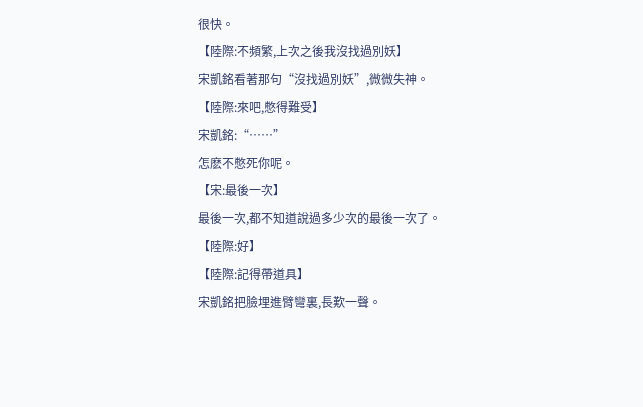很快。
【陸際:不頻繁,上次之後我沒找過別妖】
宋凱銘看著那句“沒找過別妖”,微微失神。
【陸際:來吧,憋得難受】
宋凱銘:“……”
怎麽不憋死你呢。
【宋:最後一次】
最後一次,都不知道說過多少次的最後一次了。
【陸際:好】
【陸際:記得帶道具】
宋凱銘把臉埋進臂彎裏,長歎一聲。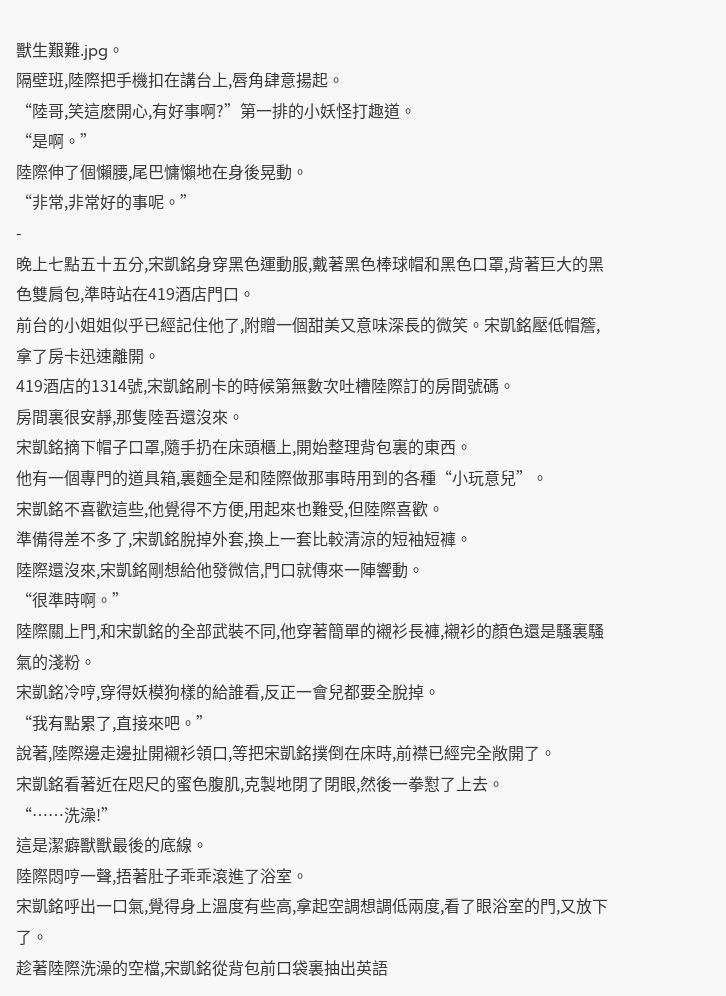獸生艱難.jpg。
隔壁班,陸際把手機扣在講台上,唇角肆意揚起。
“陸哥,笑這麽開心,有好事啊?”第一排的小妖怪打趣道。
“是啊。”
陸際伸了個懶腰,尾巴慵懶地在身後晃動。
“非常,非常好的事呢。”
-
晚上七點五十五分,宋凱銘身穿黑色運動服,戴著黑色棒球帽和黑色口罩,背著巨大的黑色雙肩包,準時站在419酒店門口。
前台的小姐姐似乎已經記住他了,附贈一個甜美又意味深長的微笑。宋凱銘壓低帽簷,拿了房卡迅速離開。
419酒店的1314號,宋凱銘刷卡的時候第無數次吐槽陸際訂的房間號碼。
房間裏很安靜,那隻陸吾還沒來。
宋凱銘摘下帽子口罩,隨手扔在床頭櫃上,開始整理背包裏的東西。
他有一個專門的道具箱,裏麵全是和陸際做那事時用到的各種“小玩意兒”。
宋凱銘不喜歡這些,他覺得不方便,用起來也難受,但陸際喜歡。
準備得差不多了,宋凱銘脫掉外套,換上一套比較清涼的短袖短褲。
陸際還沒來,宋凱銘剛想給他發微信,門口就傳來一陣響動。
“很準時啊。”
陸際關上門,和宋凱銘的全部武裝不同,他穿著簡單的襯衫長褲,襯衫的顏色還是騷裏騷氣的淺粉。
宋凱銘冷哼,穿得妖模狗樣的給誰看,反正一會兒都要全脫掉。
“我有點累了,直接來吧。”
說著,陸際邊走邊扯開襯衫領口,等把宋凱銘撲倒在床時,前襟已經完全敞開了。
宋凱銘看著近在咫尺的蜜色腹肌,克製地閉了閉眼,然後一拳懟了上去。
“……洗澡!”
這是潔癖獸獸最後的底線。
陸際悶哼一聲,捂著肚子乖乖滾進了浴室。
宋凱銘呼出一口氣,覺得身上溫度有些高,拿起空調想調低兩度,看了眼浴室的門,又放下了。
趁著陸際洗澡的空檔,宋凱銘從背包前口袋裏抽出英語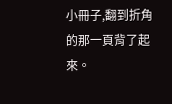小冊子,翻到折角的那一頁背了起來。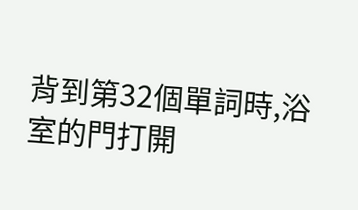背到第32個單詞時,浴室的門打開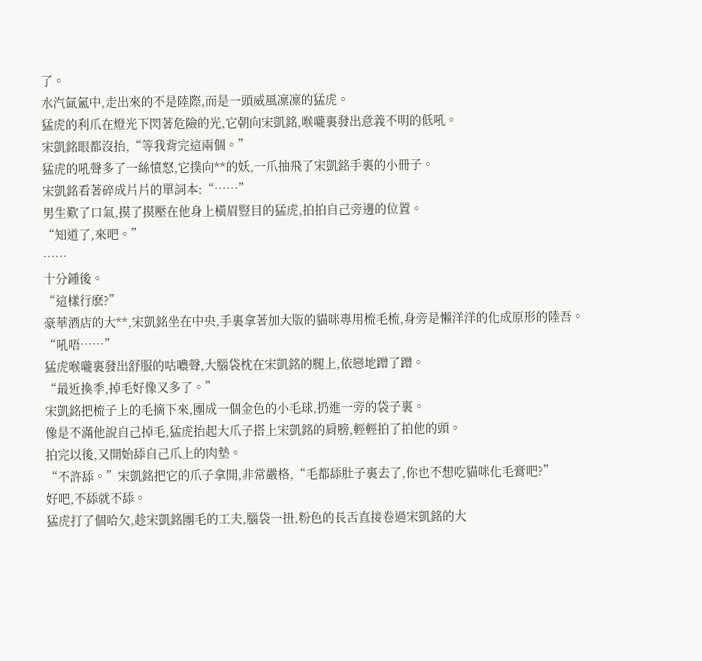了。
水汽氤氳中,走出來的不是陸際,而是一頭威風凜凜的猛虎。
猛虎的利爪在燈光下閃著危險的光,它朝向宋凱銘,喉嚨裏發出意義不明的低吼。
宋凱銘眼都沒抬,“等我背完這兩個。”
猛虎的吼聲多了一絲憤怒,它撲向**的妖,一爪抽飛了宋凱銘手裏的小冊子。
宋凱銘看著碎成片片的單詞本:“……”
男生歎了口氣,摸了摸壓在他身上橫眉豎目的猛虎,拍拍自己旁邊的位置。
“知道了,來吧。”
……
十分鍾後。
“這樣行麽?”
豪華酒店的大**,宋凱銘坐在中央,手裏拿著加大版的貓咪專用梳毛梳,身旁是懶洋洋的化成原形的陸吾。
“吼唔……”
猛虎喉嚨裏發出舒服的咕噥聲,大腦袋枕在宋凱銘的腿上,依戀地蹭了蹭。
“最近換季,掉毛好像又多了。”
宋凱銘把梳子上的毛摘下來,團成一個金色的小毛球,扔進一旁的袋子裏。
像是不滿他說自己掉毛,猛虎抬起大爪子搭上宋凱銘的肩膀,輕輕拍了拍他的頭。
拍完以後,又開始舔自己爪上的肉墊。
“不許舔。”宋凱銘把它的爪子拿開,非常嚴格,“毛都舔肚子裏去了,你也不想吃貓咪化毛膏吧?”
好吧,不舔就不舔。
猛虎打了個哈欠,趁宋凱銘團毛的工夫,腦袋一扭,粉色的長舌直接卷過宋凱銘的大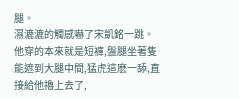腿。
濕漉漉的觸感嚇了宋凱銘一跳。他穿的本來就是短褲,盤腿坐著隻能遮到大腿中間,猛虎這麽一舔,直接給他擼上去了,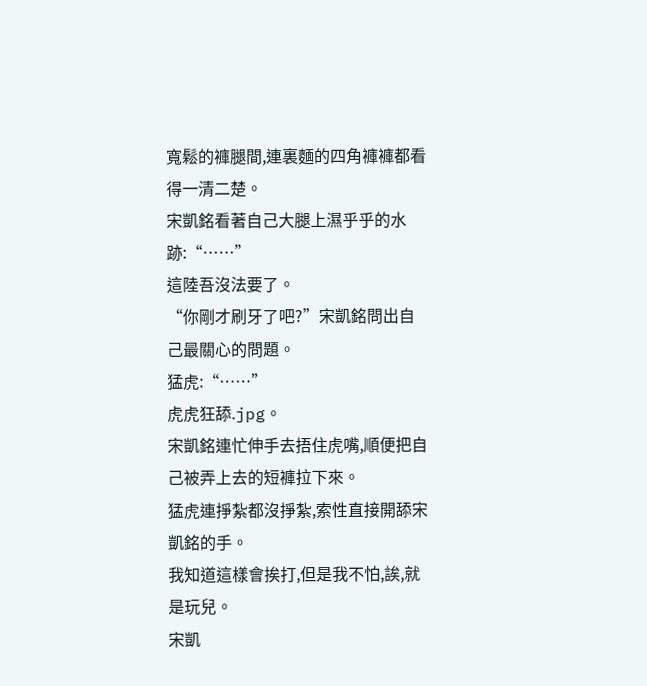寬鬆的褲腿間,連裏麵的四角褲褲都看得一清二楚。
宋凱銘看著自己大腿上濕乎乎的水跡:“……”
這陸吾沒法要了。
“你剛才刷牙了吧?”宋凱銘問出自己最關心的問題。
猛虎:“……”
虎虎狂舔.jpg。
宋凱銘連忙伸手去捂住虎嘴,順便把自己被弄上去的短褲拉下來。
猛虎連掙紮都沒掙紮,索性直接開舔宋凱銘的手。
我知道這樣會挨打,但是我不怕,誒,就是玩兒。
宋凱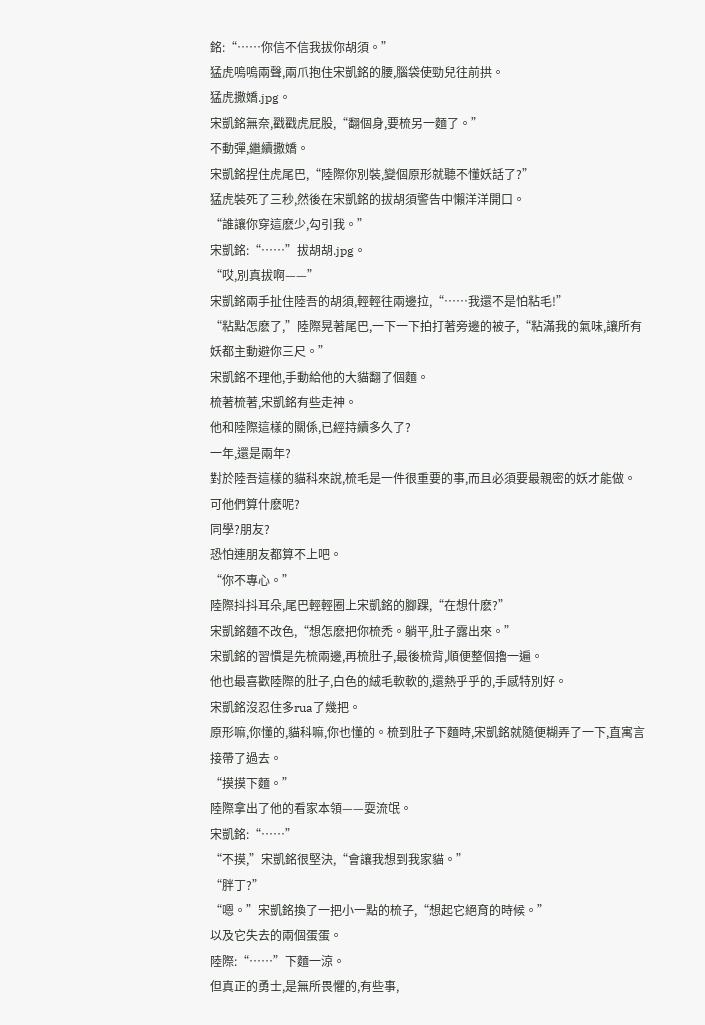銘:“……你信不信我拔你胡須。”
猛虎嗚嗚兩聲,兩爪抱住宋凱銘的腰,腦袋使勁兒往前拱。
猛虎撒嬌.jpg。
宋凱銘無奈,戳戳虎屁股,“翻個身,要梳另一麵了。”
不動彈,繼續撒嬌。
宋凱銘捏住虎尾巴,“陸際你別裝,變個原形就聽不懂妖話了?”
猛虎裝死了三秒,然後在宋凱銘的拔胡須警告中懶洋洋開口。
“誰讓你穿這麽少,勾引我。”
宋凱銘:“……”拔胡胡.jpg。
“哎,別真拔啊——”
宋凱銘兩手扯住陸吾的胡須,輕輕往兩邊拉,“……我還不是怕粘毛!”
“粘點怎麽了,”陸際晃著尾巴,一下一下拍打著旁邊的被子,“粘滿我的氣味,讓所有妖都主動避你三尺。”
宋凱銘不理他,手動給他的大貓翻了個麵。
梳著梳著,宋凱銘有些走神。
他和陸際這樣的關係,已經持續多久了?
一年,還是兩年?
對於陸吾這樣的貓科來說,梳毛是一件很重要的事,而且必須要最親密的妖才能做。
可他們算什麽呢?
同學?朋友?
恐怕連朋友都算不上吧。
“你不專心。”
陸際抖抖耳朵,尾巴輕輕圈上宋凱銘的腳踝,“在想什麽?”
宋凱銘麵不改色,“想怎麽把你梳禿。躺平,肚子露出來。”
宋凱銘的習慣是先梳兩邊,再梳肚子,最後梳背,順便整個擼一遍。
他也最喜歡陸際的肚子,白色的絨毛軟軟的,還熱乎乎的,手感特別好。
宋凱銘沒忍住多rua了幾把。
原形嘛,你懂的,貓科嘛,你也懂的。梳到肚子下麵時,宋凱銘就隨便糊弄了一下,直寓言接帶了過去。
“摸摸下麵。”
陸際拿出了他的看家本領——耍流氓。
宋凱銘:“……”
“不摸,”宋凱銘很堅決,“會讓我想到我家貓。”
“胖丁?”
“嗯。”宋凱銘換了一把小一點的梳子,“想起它絕育的時候。”
以及它失去的兩個蛋蛋。
陸際:“……”下麵一涼。
但真正的勇士,是無所畏懼的,有些事,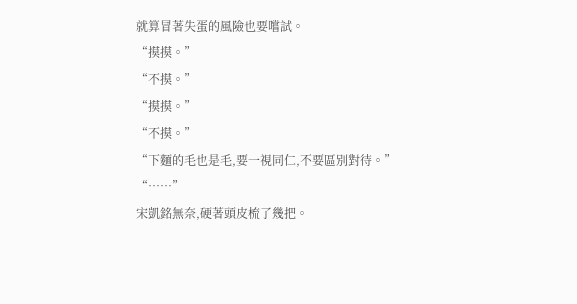就算冒著失蛋的風險也要嚐試。
“摸摸。”
“不摸。”
“摸摸。”
“不摸。”
“下麵的毛也是毛,要一視同仁,不要區別對待。”
“……”
宋凱銘無奈,硬著頭皮梳了幾把。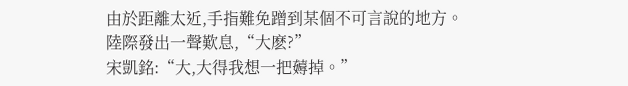由於距離太近,手指難免蹭到某個不可言說的地方。
陸際發出一聲歎息,“大麽?”
宋凱銘:“大,大得我想一把薅掉。”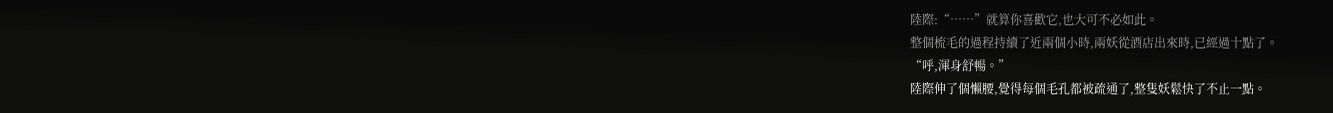陸際:“……”就算你喜歡它,也大可不必如此。
整個梳毛的過程持續了近兩個小時,兩妖從酒店出來時,已經過十點了。
“呼,渾身舒暢。”
陸際伸了個懶腰,覺得每個毛孔都被疏通了,整隻妖鬆快了不止一點。